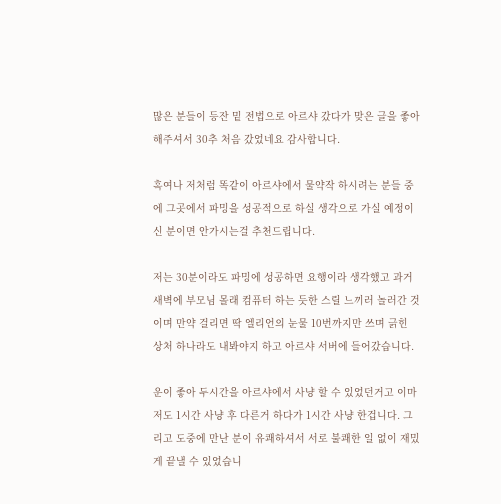많은 분들이 등잔 밑 전법으로 아르샤 갔다가 맞은 글을 좋아해주셔서 30추 처음 갔었네요 감사합니다.

혹여나 저처럼 똑같이 아르샤에서 물약작 하시려는 분들 중에 그곳에서 파밍을 성공적으로 하실 생각으로 가실 예정이신 분이면 안가시는걸 추천드립니다.

저는 30분이라도 파밍에 성공하면 요행이라 생각했고 과거 새벽에 부모님 몰래 컴퓨터 하는 듯한 스릴 느끼러 놀러간 것이며 만약 걸리면 딱 엘리언의 눈물 10번까지만 쓰며 긁힌 상처 하나라도 내봐야지 하고 아르샤 서버에 들어갔습니다.

운이 좋아 두시간을 아르샤에서 사냥 할 수 있었던거고 이마저도 1시간 사냥 후 다른거 하다가 1시간 사냥 한겁니다. 그리고 도중에 만난 분이 유쾌하셔서 서로 불쾌한 일 없이 재밌게 끝낼 수 있었습니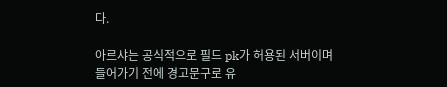다.

아르샤는 공식적으로 필드 pk가 허용된 서버이며 들어가기 전에 경고문구로 유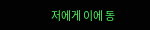저에게 이에 동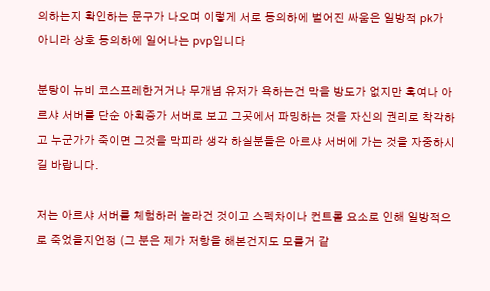의하는지 확인하는 문구가 나오며 이렇게 서로 동의하에 벌어진 싸움은 일방적 pk가 아니라 상호 동의하에 일어나는 pvp입니다

분탕이 뉴비 코스프레한거거나 무개념 유저가 욕하는건 막을 방도가 없지만 혹여나 아르샤 서버를 단순 아획증가 서버로 보고 그곳에서 파밍하는 것을 자신의 권리로 착각하고 누군가가 죽이면 그것을 막피라 생각 하실분들은 아르샤 서버에 가는 것을 자중하시길 바랍니다.

저는 아르샤 서버를 체험하러 놀라건 것이고 스펙차이나 컨트롤 요소로 인해 일방적으로 죽었을지언정 (그 분은 제가 저항을 해본건지도 모를거 같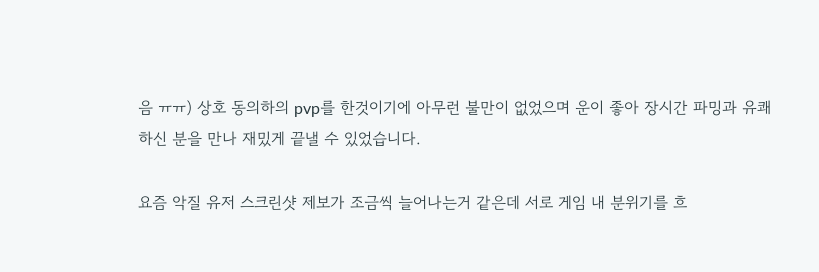음 ㅠㅠ) 상호 동의하의 pvp를 한것이기에 아무런 불만이 없었으며 운이 좋아 장시간 파밍과 유쾌하신 분을 만나 재밌게 끝낼 수 있었습니다.

요즘 악질 유저 스크린샷 제보가 조금씩 늘어나는거 같은데 서로 게임 내 분위기를 흐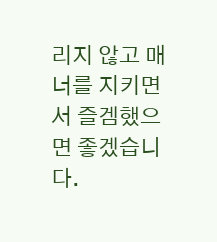리지 않고 매너를 지키면서 즐겜했으면 좋겠습니다.